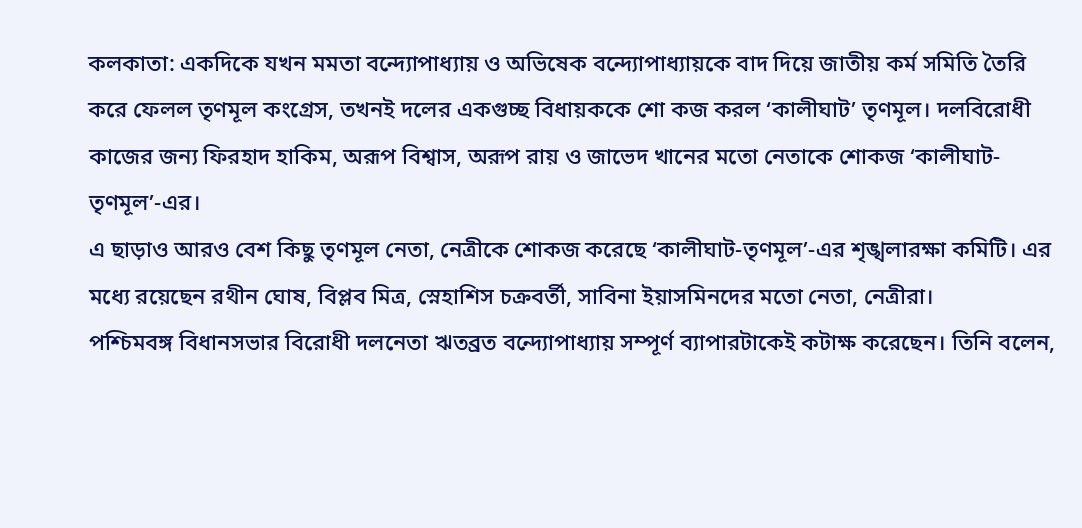কলকাতা: একদিকে যখন মমতা বন্দ্যোপাধ্যায় ও অভিষেক বন্দ্যোপাধ্যায়কে বাদ দিয়ে জাতীয় কর্ম সমিতি তৈরি করে ফেলল তৃণমূল কংগ্রেস, তখনই দলের একগুচ্ছ বিধায়ককে শো কজ করল ‘কালীঘাট’ তৃণমূল। দলবিরোধী কাজের জন্য ফিরহাদ হাকিম, অরূপ বিশ্বাস, অরূপ রায় ও জাভেদ খানের মতো নেতাকে শোকজ ‘কালীঘাট-তৃণমূল’-এর।
এ ছাড়াও আরও বেশ কিছু তৃণমূল নেতা, নেত্রীকে শোকজ করেছে ‘কালীঘাট-তৃণমূল’-এর শৃঙ্খলারক্ষা কমিটি। এর মধ্যে রয়েছেন রথীন ঘোষ, বিপ্লব মিত্র, স্নেহাশিস চক্রবর্তী, সাবিনা ইয়াসমিনদের মতো নেতা, নেত্রীরা।
পশ্চিমবঙ্গ বিধানসভার বিরোধী দলনেতা ঋতব্রত বন্দ্যোপাধ্যায় সম্পূর্ণ ব্যাপারটাকেই কটাক্ষ করেছেন। তিনি বলেন,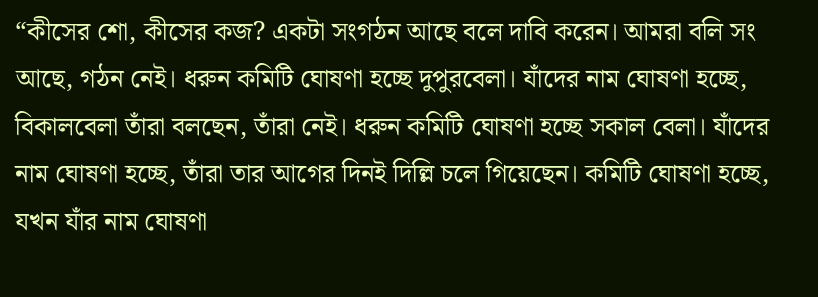“কীসের শো, কীসের কজ? একটা সংগঠন আছে বলে দাবি করেন। আমরা বলি সং আছে, গঠন নেই। ধরুন কমিটি ঘোষণা হচ্ছে দুপুরবেলা। যাঁদের নাম ঘোষণা হচ্ছে, বিকালবেলা তাঁরা বলছেন, তাঁরা নেই। ধরুন কমিটি ঘোষণা হচ্ছে সকাল বেলা। যাঁদের নাম ঘোষণা হচ্ছে, তাঁরা তার আগের দিনই দিল্লি চলে গিয়েছেন। কমিটি ঘোষণা হচ্ছে, যখন যাঁর নাম ঘোষণা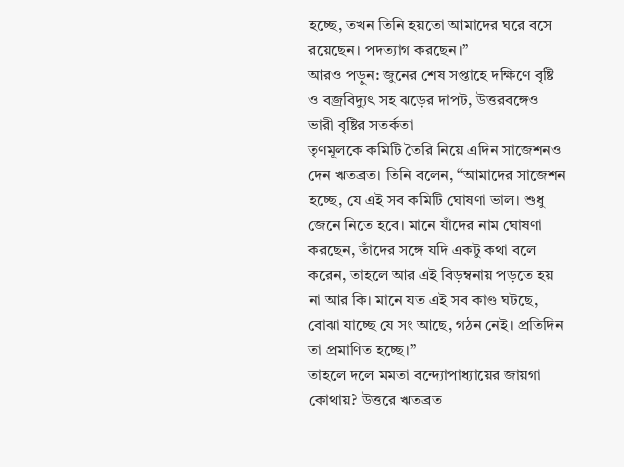হচ্ছে, তখন তিনি হয়তো আমাদের ঘরে বসে রয়েছেন। পদত্যাগ করছেন।”
আরও পড়ুন: জুনের শেষ সপ্তাহে দক্ষিণে বৃষ্টি ও বজ্রবিদ্যুৎ সহ ঝড়ের দাপট, উত্তরবঙ্গেও ভারী বৃষ্টির সতর্কতা
তৃণমূলকে কমিটি তৈরি নিয়ে এদিন সাজেশনও দেন ঋতব্রত। তিনি বলেন, “আমাদের সাজেশন হচ্ছে, যে এই সব কমিটি ঘোষণা ভাল। শুধু জেনে নিতে হবে। মানে যাঁদের নাম ঘোষণা করছেন, তাঁদের সঙ্গে যদি একটু কথা বলে করেন, তাহলে আর এই বিড়ম্বনায় পড়তে হয় না আর কি। মানে যত এই সব কাণ্ড ঘটছে, বোঝা যাচ্ছে যে সং আছে, গঠন নেই। প্রতিদিন তা প্রমাণিত হচ্ছে।”
তাহলে দলে মমতা বন্দ্যোপাধ্যায়ের জায়গা কোথায়? উত্তরে ঋতব্রত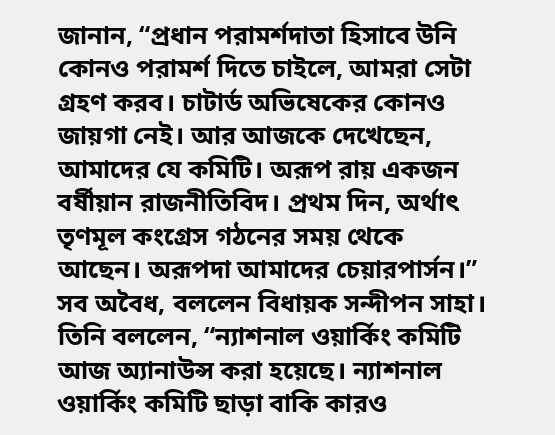জানান, “প্রধান পরামর্শদাতা হিসাবে উনি কোনও পরামর্শ দিতে চাইলে, আমরা সেটা গ্রহণ করব। চাটার্ড অভিষেকের কোনও জায়গা নেই। আর আজকে দেখেছেন, আমাদের যে কমিটি। অরূপ রায় একজন বর্ষীয়ান রাজনীতিবিদ। প্রথম দিন, অর্থাৎ তৃণমূল কংগ্রেস গঠনের সময় থেকে আছেন। অরূপদা আমাদের চেয়ারপার্সন।”
সব অবৈধ, বললেন বিধায়ক সন্দীপন সাহা। তিনি বললেন, “ন্যাশনাল ওয়ার্কিং কমিটি আজ অ্যানাউন্স করা হয়েছে। ন্যাশনাল ওয়ার্কিং কমিটি ছাড়া বাকি কারও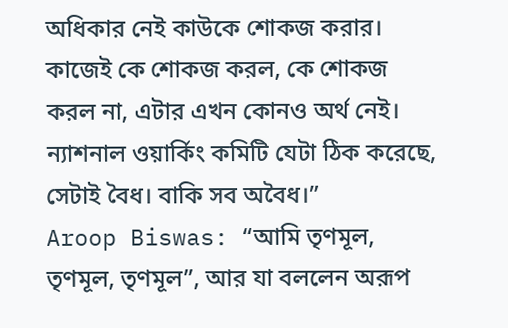অধিকার নেই কাউকে শোকজ করার। কাজেই কে শোকজ করল, কে শোকজ করল না, এটার এখন কোনও অর্থ নেই। ন্যাশনাল ওয়ার্কিং কমিটি যেটা ঠিক করেছে, সেটাই বৈধ। বাকি সব অবৈধ।”
Aroop Biswas: “আমি তৃণমূল, তৃণমূল, তৃণমূল”, আর যা বললেন অরূপ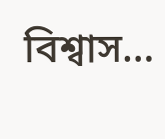বিশ্বাস…